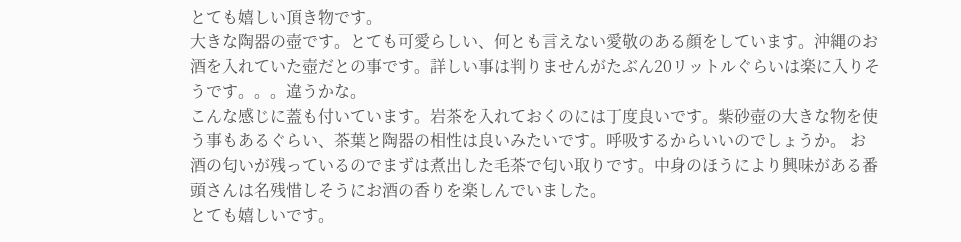とても嬉しい頂き物です。
大きな陶器の壺です。とても可愛らしい、何とも言えない愛敬のある顔をしています。沖縄のお酒を入れていた壺だとの事です。詳しい事は判りませんがたぶん20リットルぐらいは楽に入りそうです。。。違うかな。
こんな感じに蓋も付いています。岩茶を入れておくのには丁度良いです。紫砂壺の大きな物を使う事もあるぐらい、茶葉と陶器の相性は良いみたいです。呼吸するからいいのでしょうか。 お酒の匂いが残っているのでまずは煮出した毛茶で匂い取りです。中身のほうにより興味がある番頭さんは名残惜しそうにお酒の香りを楽しんでいました。
とても嬉しいです。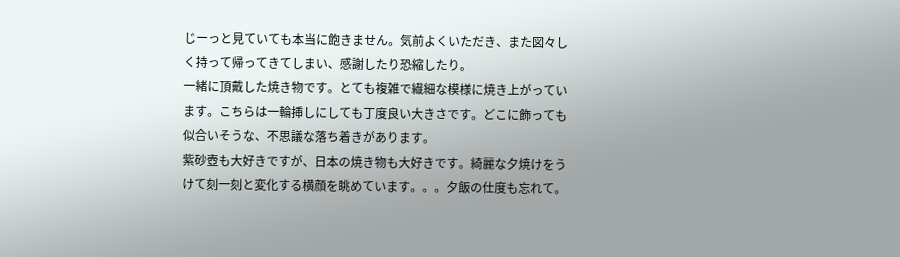じーっと見ていても本当に飽きません。気前よくいただき、また図々しく持って帰ってきてしまい、感謝したり恐縮したり。
一緒に頂戴した焼き物です。とても複雑で繊細な模様に焼き上がっています。こちらは一輪挿しにしても丁度良い大きさです。どこに飾っても似合いそうな、不思議な落ち着きがあります。
紫砂壺も大好きですが、日本の焼き物も大好きです。綺麗な夕焼けをうけて刻一刻と変化する横顔を眺めています。。。夕飯の仕度も忘れて。